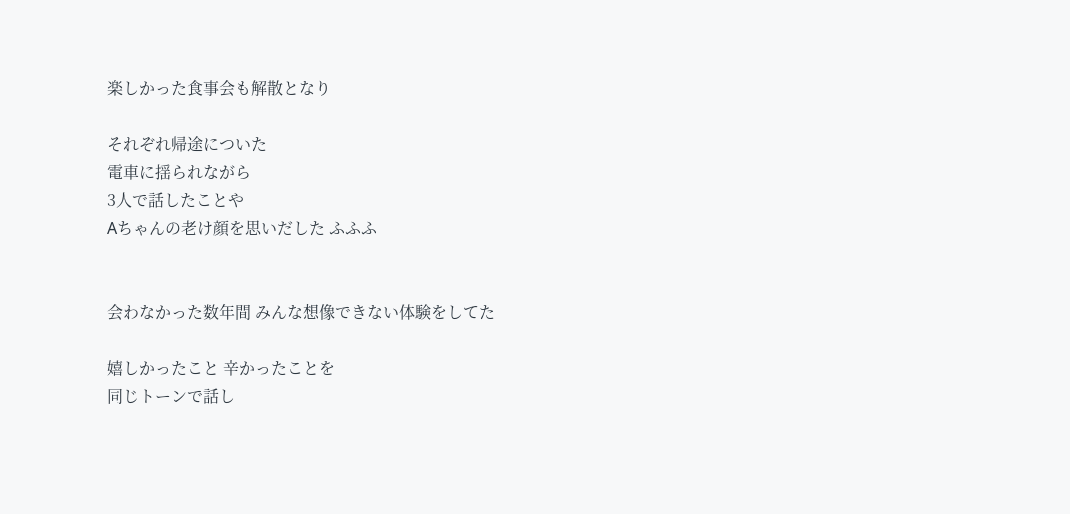楽しかった食事会も解散となり

それぞれ帰途についた
電車に揺られながら
3人で話したことや
Aちゃんの老け顔を思いだした ふふふ


会わなかった数年間 みんな想像できない体験をしてた

嬉しかったこと 辛かったことを
同じトーンで話し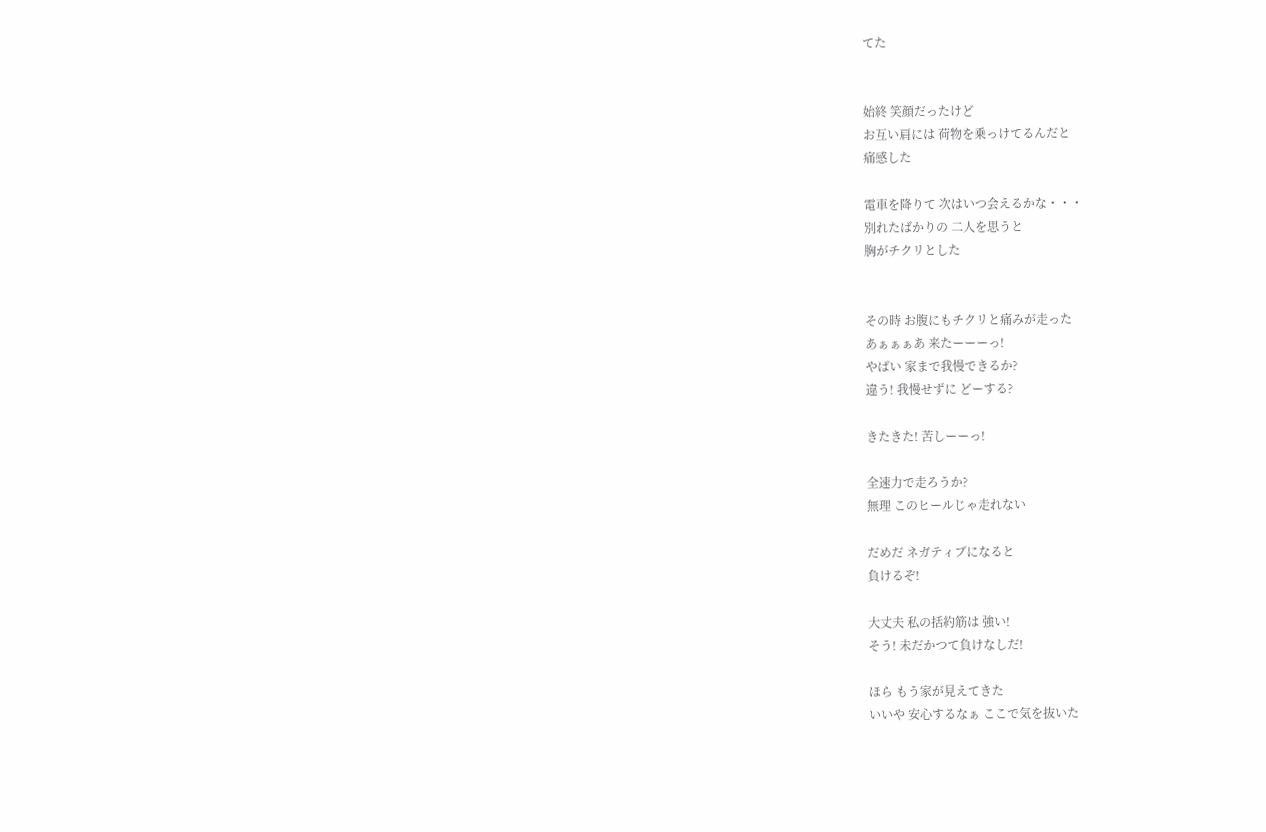てた


始終 笑顔だったけど
お互い肩には 荷物を乗っけてるんだと
痛感した

電車を降りて 次はいつ会えるかな・・・
別れたばかりの 二人を思うと
胸がチクリとした


その時 お腹にもチクリと痛みが走った
あぁぁぁあ 来たーーーっ!
やばい 家まで我慢できるか?
違う! 我慢せずに どーする?

きたきた! 苦しーーっ!

全速力で走ろうか?
無理 このヒールじゃ走れない

だめだ ネガティブになると
負けるぞ!

大丈夫 私の括約筋は 強い!
そう! 未だかつて負けなしだ!

ほら もう家が見えてきた
いいや 安心するなぁ ここで気を抜いた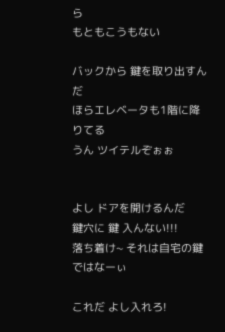ら
もともこうもない

バックから 鍵を取り出すんだ
ほらエレベータも1階に降りてる
うん ツイテルぞぉぉ


よし ドアを開けるんだ
鍵穴に 鍵 入んない!!!
落ち着け~ それは自宅の鍵ではなーぃ

これだ よし入れろ!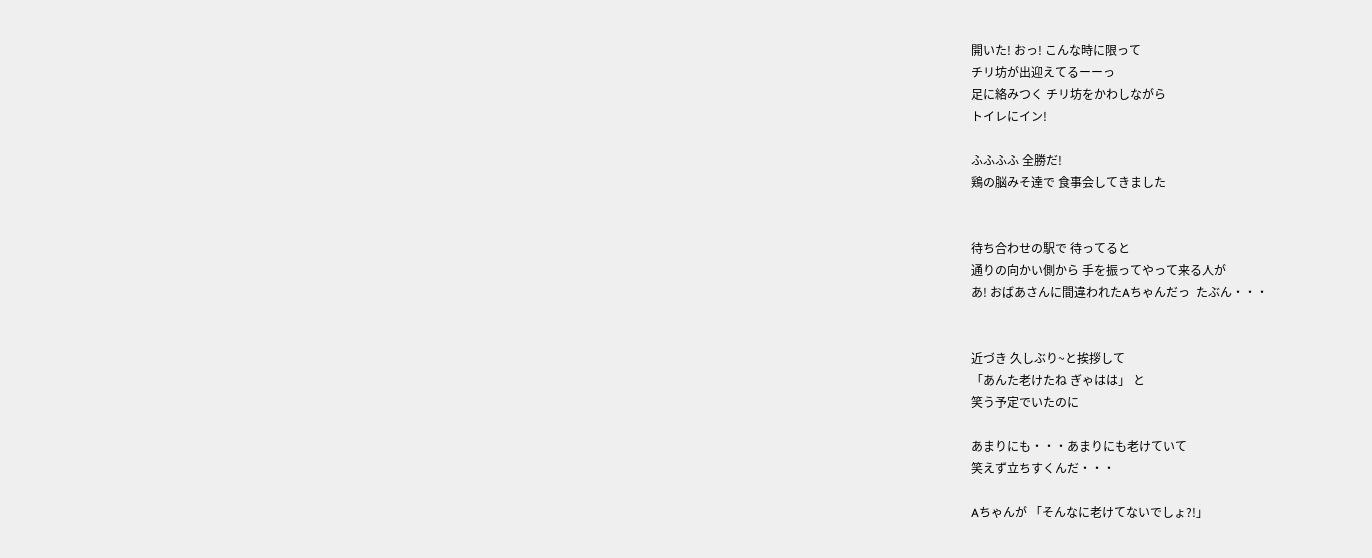開いた! おっ! こんな時に限って
チリ坊が出迎えてるーーっ
足に絡みつく チリ坊をかわしながら
トイレにイン!

ふふふふ 全勝だ!
鶏の脳みそ達で 食事会してきました


待ち合わせの駅で 待ってると
通りの向かい側から 手を振ってやって来る人が
あ! おばあさんに間違われたAちゃんだっ  たぶん・・・


近づき 久しぶり~と挨拶して
「あんた老けたね ぎゃはは」 と
笑う予定でいたのに

あまりにも・・・あまりにも老けていて
笑えず立ちすくんだ・・・

Aちゃんが 「そんなに老けてないでしょ?!」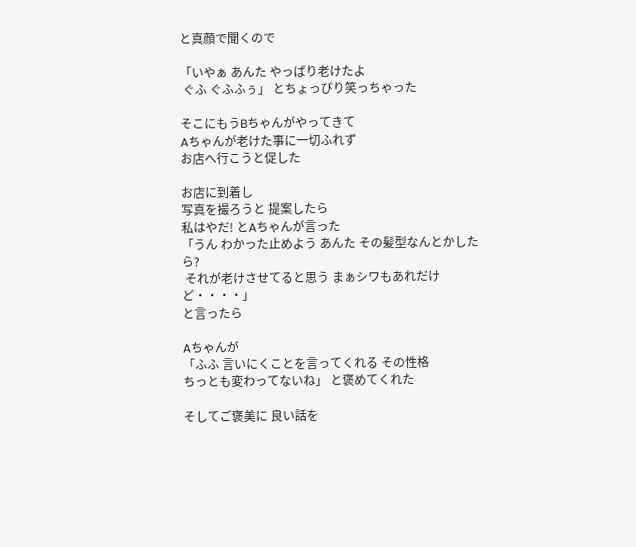と真顔で聞くので

「いやぁ あんた やっぱり老けたよ
 ぐふ ぐふふぅ」 とちょっぴり笑っちゃった

そこにもうBちゃんがやってきて
Aちゃんが老けた事に一切ふれず
お店へ行こうと促した

お店に到着し
写真を撮ろうと 提案したら
私はやだ! とAちゃんが言った
「うん わかった止めよう あんた その髪型なんとかしたら?
 それが老けさせてると思う まぁシワもあれだけど・・・・」
と言ったら

Aちゃんが
「ふふ 言いにくことを言ってくれる その性格
ちっとも変わってないね」 と褒めてくれた

そしてご褒美に 良い話を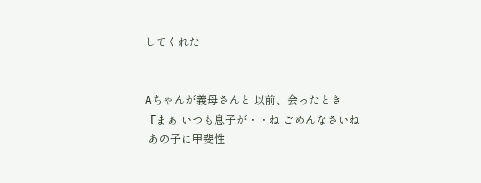してくれた


Aちゃんが義母さんと 以前、会ったとき
『まぁ いつも息子が・・ね ごめんなさいね
 あの子に甲斐性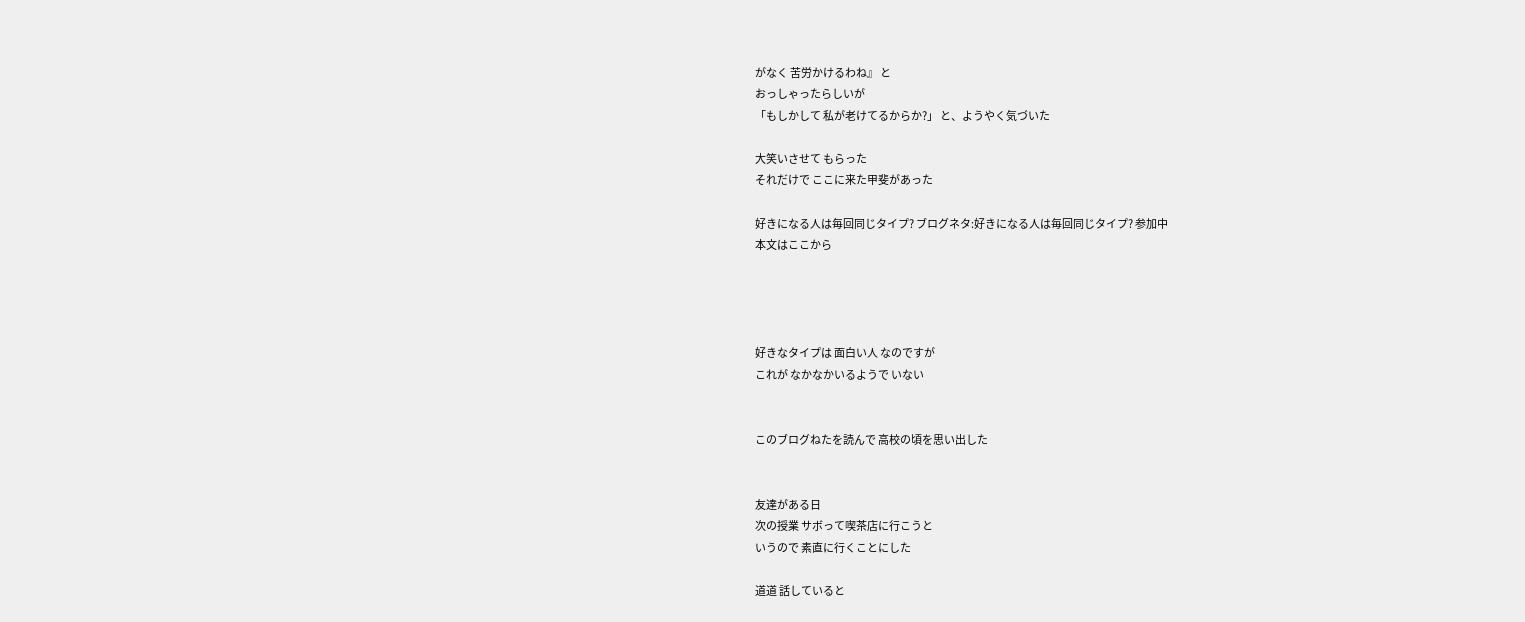がなく 苦労かけるわね』 と
おっしゃったらしいが
「もしかして 私が老けてるからか?」 と、ようやく気づいた

大笑いさせて もらった
それだけで ここに来た甲斐があった

好きになる人は毎回同じタイプ? ブログネタ:好きになる人は毎回同じタイプ? 参加中
本文はここから




好きなタイプは 面白い人 なのですが
これが なかなかいるようで いない


このブログねたを読んで 高校の頃を思い出した


友達がある日
次の授業 サボって喫茶店に行こうと
いうので 素直に行くことにした

道道 話していると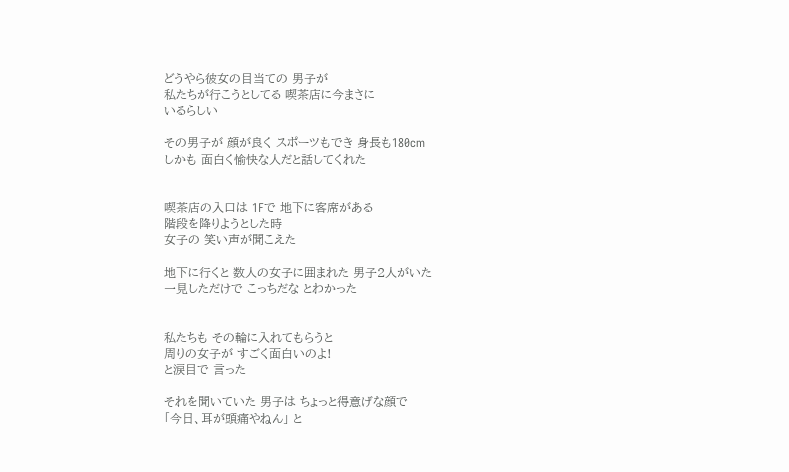どうやら彼女の目当ての 男子が
私たちが行こうとしてる 喫茶店に今まさに
いるらしい

その男子が 顔が良く スポーツもでき 身長も180cm
しかも 面白く愉快な人だと話してくれた


喫茶店の入口は 1Fで 地下に客席がある
階段を降りようとした時
女子の 笑い声が聞こえた

地下に行くと 数人の女子に囲まれた 男子2人がいた
一見しただけで こっちだな とわかった


私たちも その輪に入れてもらうと
周りの女子が すごく面白いのよ!
と涙目で 言った

それを聞いていた 男子は ちょっと得意げな顔で
「今日、耳が頭痛やねん」 と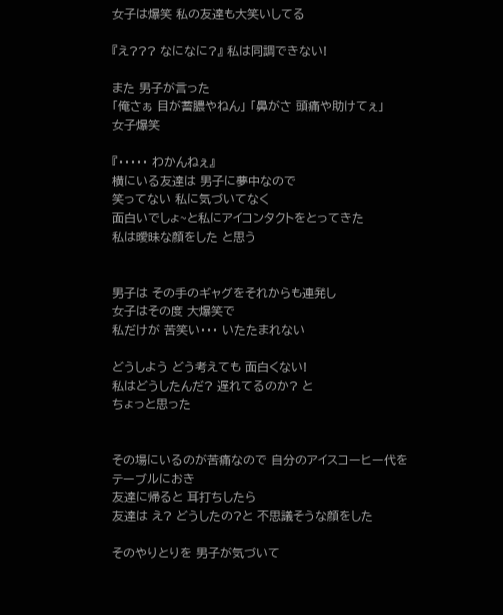女子は爆笑 私の友達も大笑いしてる

『え??? なになに?』 私は同調できない!

また 男子が言った
「俺さぁ 目が蓄膿やねん」 「鼻がさ 頭痛や助けてぇ」
女子爆笑

『・・・・・ わかんねぇ』
横にいる友達は 男子に夢中なので
笑ってない 私に気づいてなく
面白いでしょ~と私にアイコンタクトをとってきた
私は曖昧な顔をした と思う


男子は その手のギャグをそれからも連発し
女子はその度 大爆笑で
私だけが 苦笑い・・・ いたたまれない

どうしよう どう考えても 面白くない!
私はどうしたんだ? 遅れてるのか? と
ちょっと思った


その場にいるのが苦痛なので 自分のアイスコーヒー代を
テーブルにおき
友達に帰ると 耳打ちしたら
友達は え? どうしたの?と 不思議そうな顔をした

そのやりとりを 男子が気づいて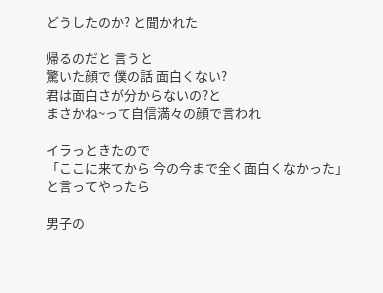どうしたのか? と聞かれた

帰るのだと 言うと
驚いた顔で 僕の話 面白くない?
君は面白さが分からないの?と
まさかね~って自信満々の顔で言われ

イラっときたので
「ここに来てから 今の今まで全く面白くなかった」
と言ってやったら

男子の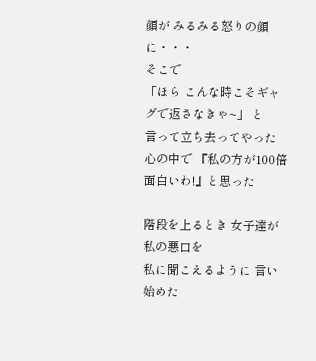顔が みるみる怒りの顔に・・・
そこで
「ほら こんな時こそギャグで返さなきゃ~」 と
言って立ち去ってやった
心の中で 『私の方が100倍面白いわ!』と思った

階段を上るとき 女子達が私の悪口を
私に聞こえるように 言い始めた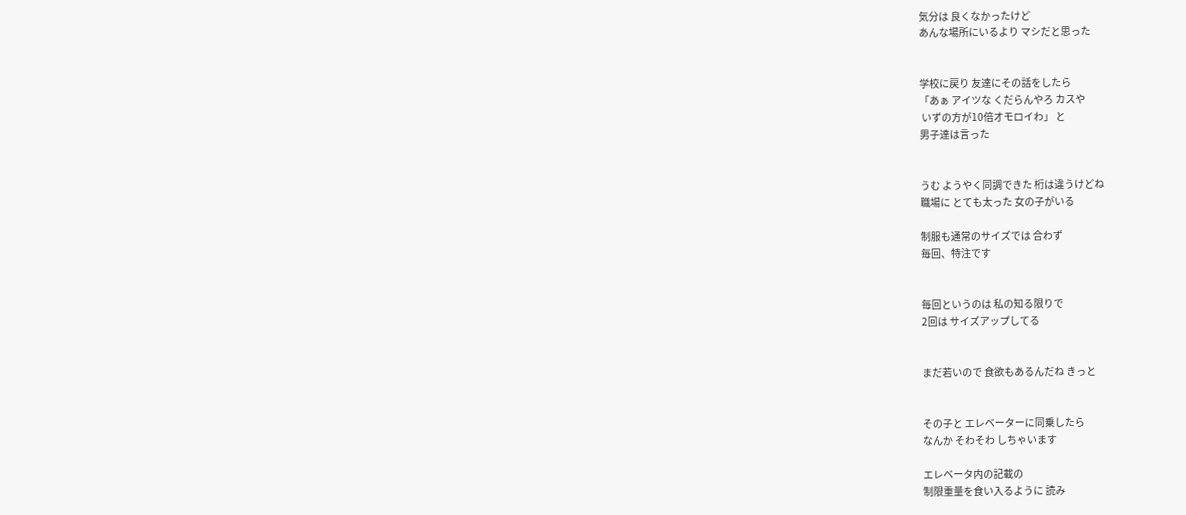気分は 良くなかったけど
あんな場所にいるより マシだと思った


学校に戻り 友達にその話をしたら
「あぁ アイツな くだらんやろ カスや
 いずの方が10倍オモロイわ」 と
男子達は言った


うむ ようやく同調できた 桁は違うけどね
職場に とても太った 女の子がいる

制服も通常のサイズでは 合わず
毎回、特注です


毎回というのは 私の知る限りで
2回は サイズアップしてる


まだ若いので 食欲もあるんだね きっと


その子と エレベーターに同乗したら
なんか そわそわ しちゃいます

エレベータ内の記載の
制限重量を食い入るように 読み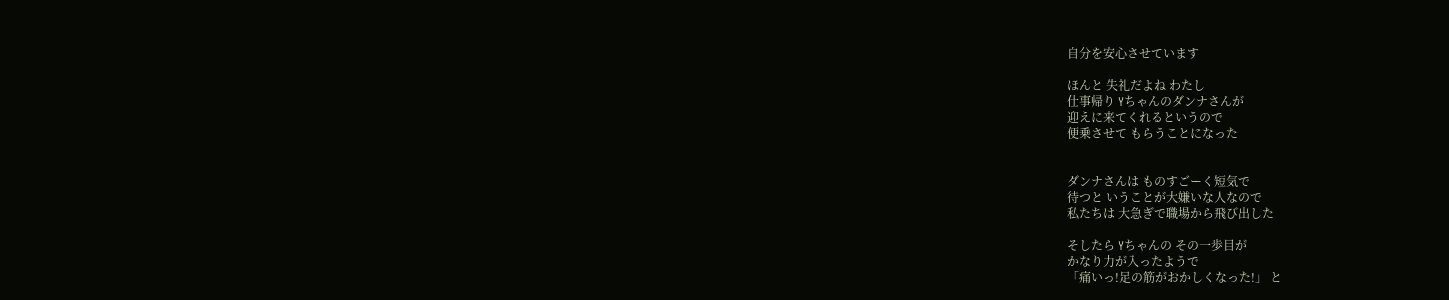自分を安心させています

ほんと 失礼だよね わたし
仕事帰り Yちゃんのダンナさんが
迎えに来てくれるというので
便乗させて もらうことになった


ダンナさんは ものすごーく短気で
待つと いうことが大嫌いな人なので
私たちは 大急ぎで職場から飛び出した

そしたら Yちゃんの その一歩目が
かなり力が入ったようで
「痛いっ!足の筋がおかしくなった!」 と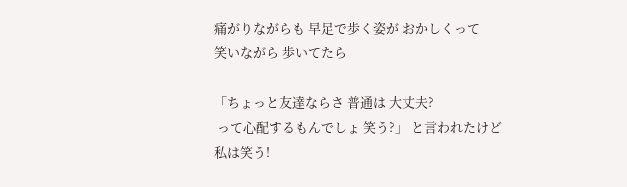痛がりながらも 早足で歩く姿が おかしくって
笑いながら 歩いてたら

「ちょっと友達ならさ 普通は 大丈夫?
 って心配するもんでしょ 笑う?」 と言われたけど
私は笑う!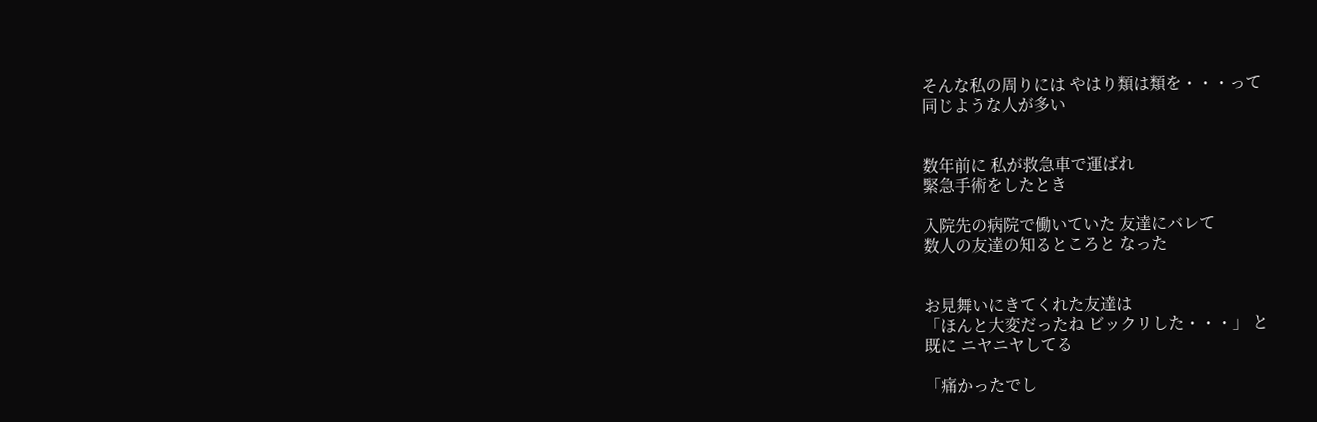そんな私の周りには やはり類は類を・・・って
同じような人が多い


数年前に 私が救急車で運ばれ
緊急手術をしたとき

入院先の病院で働いていた 友達にバレて
数人の友達の知るところと なった


お見舞いにきてくれた友達は
「ほんと大変だったね ビックリした・・・」 と
既に ニヤニヤしてる

「痛かったでし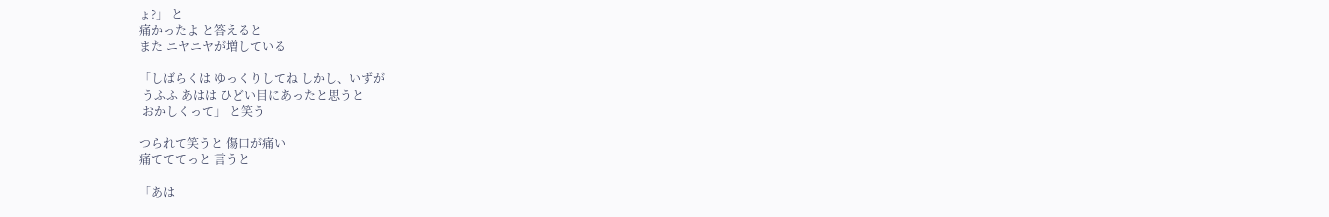ょ?」 と
痛かったよ と答えると
また ニヤニヤが増している

「しばらくは ゆっくりしてね しかし、いずが
 うふふ あはは ひどい目にあったと思うと
 おかしくって」 と笑う

つられて笑うと 傷口が痛い
痛てててっと 言うと

「あは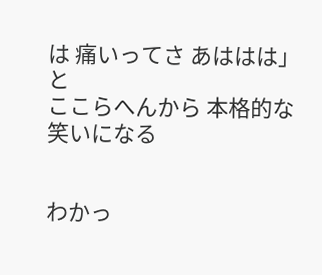は 痛いってさ あははは」と
ここらへんから 本格的な笑いになる


わかっ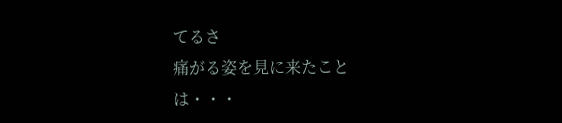てるさ
痛がる姿を見に来たことは・・・